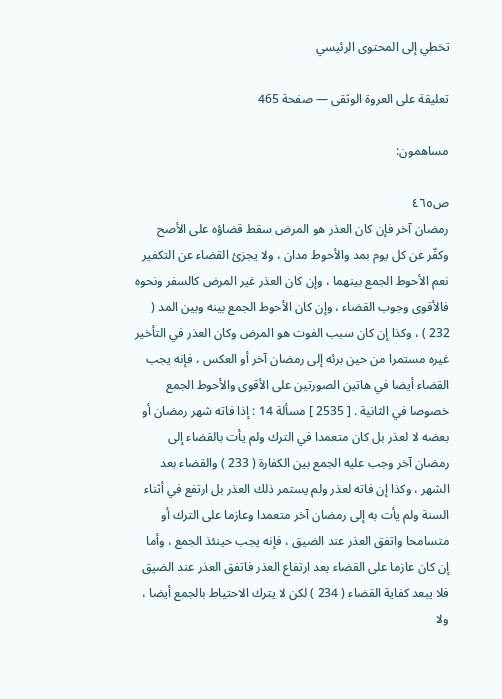تخطي إلى المحتوى الرئيسي

تعليقة على العروة الوثقى — صفحة 465

مساهمون:

ص٤٦٥
رمضان آخر فإن كان العذر هو المرض سقط قضاؤه على الأصح وكفّر عن كل يوم بمد والأحوط مدان ، ولا يجزئ القضاء عن التكفير نعم الأحوط الجمع بينهما ، وإن كان العذر غير المرض كالسفر ونحوه فالأقوى وجوب القضاء ، وإن كان الأحوط الجمع بينه وبين المد ( 232 ) ، وكذا إن كان سبب الفوت هو المرض وكان العذر في التأخير غيره مستمرا من حين برئه إلى رمضان آخر أو العكس ، فإنه يجب القضاء أيضا في هاتين الصورتين على الأقوى والأحوط الجمع خصوصا في الثانية . [ 2535 ] مسألة 14 : إذا فاته شهر رمضان أو بعضه لا لعذر بل كان متعمدا في الترك ولم يأت بالقضاء إلى رمضان آخر وجب عليه الجمع بين الكفارة ( 233 ) والقضاء بعد الشهر ، وكذا إن فاته لعذر ولم يستمر ذلك العذر بل ارتفع في أثناء السنة ولم يأت به إلى رمضان آخر متعمدا وعازما على الترك أو متسامحا واتفق العذر عند الضيق ، فإنه يجب حينئذ الجمع ، وأما إن كان عازما على القضاء بعد ارتفاع العذر فاتفق العذر عند الضيق فلا يبعد كفاية القضاء ( 234 ) لكن لا يترك الاحتياط بالجمع أيضا ، ولا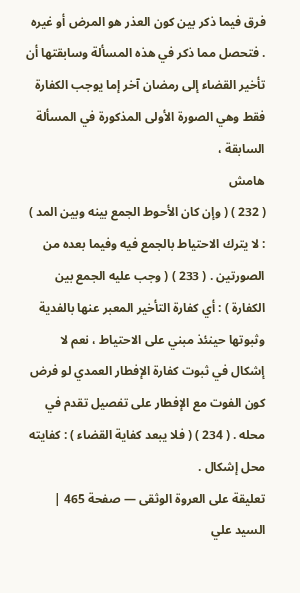فرق فيما ذكر بين كون العذر هو المرض أو غيره . فتحصل مما ذكر في هذه المسألة وسابقتها أن تأخير القضاء إلى رمضان آخر إما يوجب الكفارة فقط وهي الصورة الأولى المذكورة في المسألة السابقة ،
هامش
( 232 ) ( وإن كان الأحوط الجمع بينه وبين المد ) : لا يترك الاحتياط بالجمع فيه وفيما بعده من الصورتين . ( 233 ) ( وجب عليه الجمع بين الكفارة ) : أي كفارة التأخير المعبر عنها بالفدية وثبوتها حينئذ مبني على الاحتياط ، نعم لا إشكال في ثبوت كفارة الإفطار العمدي لو فرض كون الفوت مع الإفطار على تفصيل تقدم في محله . ( 234 ) ( فلا يبعد كفاية القضاء ) : كفايته محل إشكال .
تعليقة على العروة الوثقى — صفحة 465 | السيد علي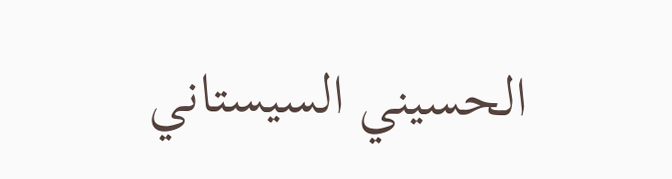الحسيني السيستاني